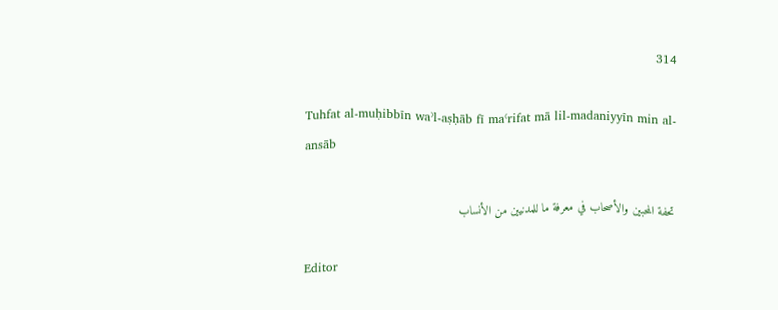314

Tuhfat al-muḥibbīn waʾl-aṣḥāb fī maʿrifat mā lil-madaniyyīn min al-ansāb

تحفة المحبين والأصحاب في معرفة ما للمدنيين من الأنساب

Editor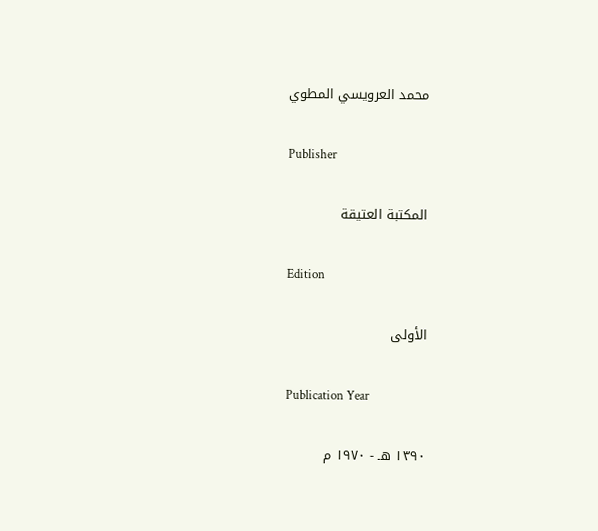محمد العرويسي المطوي

Publisher

المكتبة العتيقة

Edition

الأولى

Publication Year

١٣٩٠ هـ - ١٩٧٠ م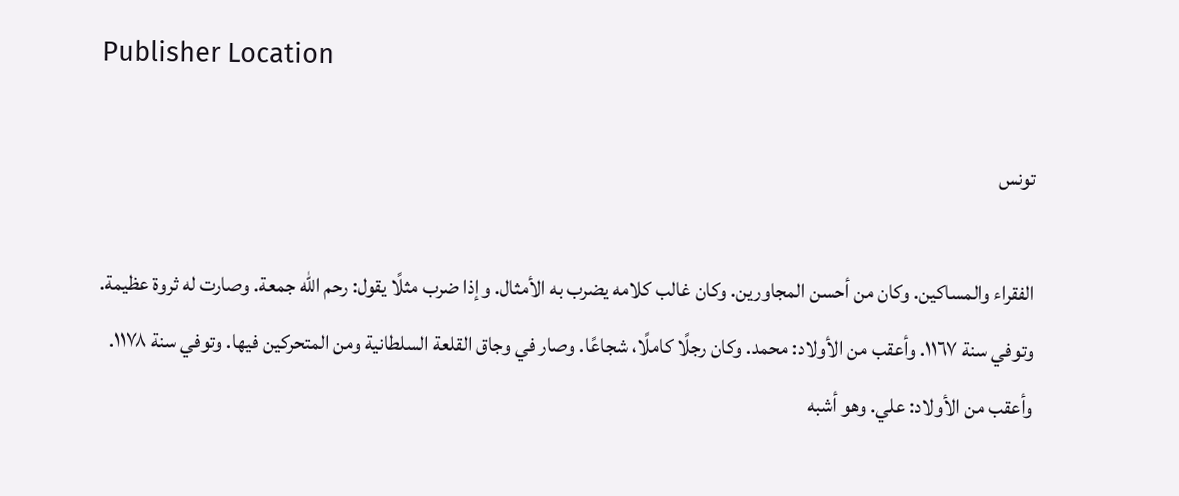Publisher Location

تونس

الفقراء والمساكين. وكان من أحسن المجاورين. وكان غالب كلامه يضرب به الأمثال. وإذا ضرب مثلًا يقول: رحم الله جمعة. وصارت له ثروة عظيمة. وتوفي سنة ١١٦٧. وأعقب من الأولاد: محمد. وكان رجلًا كاملًا، شجاعًا. وصار في وجاق القلعة السلطانية ومن المتحركين فيها. وتوفي سنة ١١٧٨. وأعقب من الأولاد: علي. وهو أشبه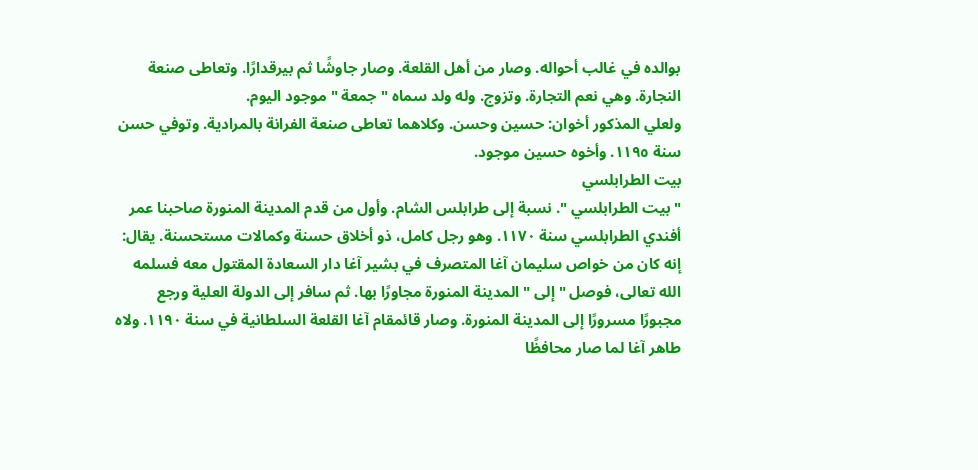بوالده في غالب أحواله. وصار من أهل القلعة. وصار جاوشًا ثم بيرقدارًا. وتعاطى صنعة النجارة. وهي نعم التجارة. وتزوج. وله ولد سماه " جمعة " موجود اليوم.
ولعلي المذكور أخوان: حسين وحسن. وكلاهما تعاطى صنعة الفرانة بالمرادية. وتوفي حسن سنة ١١٩٥. وأخوه حسين موجود.
بيت الطرابلسي
" بيت الطرابلسي ". نسبة إلى طرابلس الشام. وأول من قدم المدينة المنورة صاحبنا عمر أفندي الطرابلسي سنة ١١٧٠. وهو رجل كامل، ذو أخلاق حسنة وكمالات مستحسنة. يقال: إنه كان من خواص سليمان آغا المتصرف في بشير آغا دار السعادة المقتول معه فسلمه الله تعالى، فوصل " إلى " المدينة المنورة مجاورًا بها. ثم سافر إلى الدولة العلية ورجع مجبورًا مسرورًا إلى المدينة المنورة. وصار قائمقام آغا القلعة السلطانية في سنة ١١٩٠. ولاه طاهر آغا لما صار محافظًا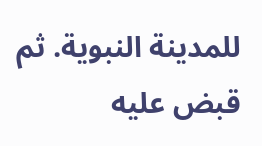للمدينة النبوية. ثم قبض عليه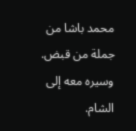محمد باشا من جملة من قبض. وسيره معه إلى الشام.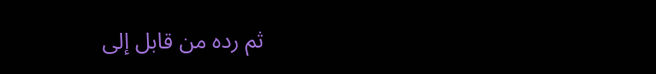ثم رده من قابل إلى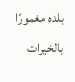بلده مغمورًا بالخيرات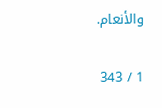والأنعام.

1 / 343